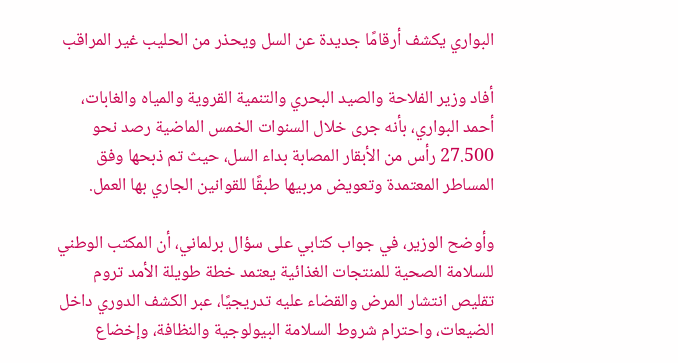البواري يكشف أرقامًا جديدة عن السل ويحذر من الحليب غير المراقب

أفاد وزير الفلاحة والصيد البحري والتنمية القروية والمياه والغابات، أحمد البواري، بأنه جرى خلال السنوات الخمس الماضية رصد نحو 27.500 رأس من الأبقار المصابة بداء السل، حيث تم ذبحها وفق المساطر المعتمدة وتعويض مربيها طبقًا للقوانين الجاري بها العمل.

وأوضح الوزير، في جواب كتابي على سؤال برلماني، أن المكتب الوطني للسلامة الصحية للمنتجات الغذائية يعتمد خطة طويلة الأمد تروم تقليص انتشار المرض والقضاء عليه تدريجيًا، عبر الكشف الدوري داخل الضيعات، واحترام شروط السلامة البيولوجية والنظافة، وإخضاع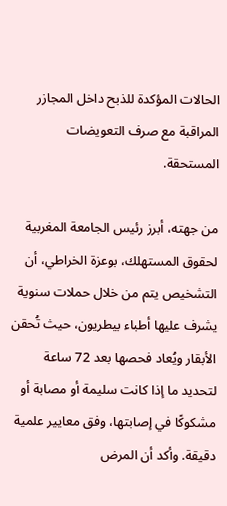الحالات المؤكدة للذبح داخل المجازر المراقبة مع صرف التعويضات المستحقة.

من جهته، أبرز رئيس الجامعة المغربية لحقوق المستهلك، بوعزة الخراطي، أن التشخيص يتم من خلال حملات سنوية يشرف عليها أطباء بيطريون، حيث تُحقن الأبقار ويُعاد فحصها بعد 72 ساعة لتحديد ما إذا كانت سليمة أو مصابة أو مشكوكًا في إصابتها، وفق معايير علمية دقيقة. وأكد أن المرض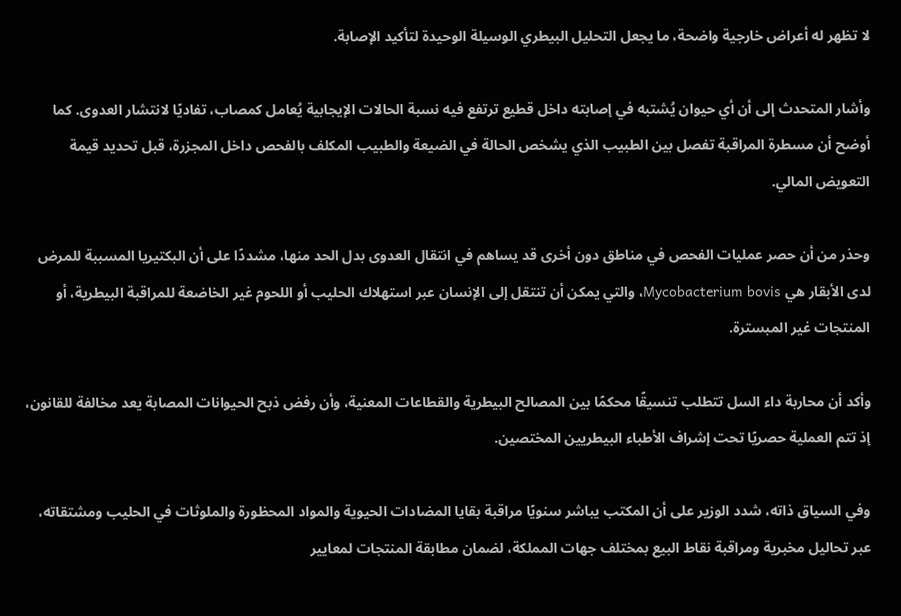لا تظهر له أعراض خارجية واضحة، ما يجعل التحليل البيطري الوسيلة الوحيدة لتأكيد الإصابة.

وأشار المتحدث إلى أن أي حيوان يُشتبه في إصابته داخل قطيع ترتفع فيه نسبة الحالات الإيجابية يُعامل كمصاب، تفاديًا لانتشار العدوى. كما أوضح أن مسطرة المراقبة تفصل بين الطبيب الذي يشخص الحالة في الضيعة والطبيب المكلف بالفحص داخل المجزرة، قبل تحديد قيمة التعويض المالي.

وحذر من أن حصر عمليات الفحص في مناطق دون أخرى قد يساهم في انتقال العدوى بدل الحد منها، مشددًا على أن البكتيريا المسببة للمرض لدى الأبقار هي Mycobacterium bovis، والتي يمكن أن تنتقل إلى الإنسان عبر استهلاك الحليب أو اللحوم غير الخاضعة للمراقبة البيطرية، أو المنتجات غير المبسترة.

وأكد أن محاربة داء السل تتطلب تنسيقًا محكمًا بين المصالح البيطرية والقطاعات المعنية، وأن رفض ذبح الحيوانات المصابة يعد مخالفة للقانون، إذ تتم العملية حصريًا تحت إشراف الأطباء البيطريين المختصين.

وفي السياق ذاته، شدد الوزير على أن المكتب يباشر سنويًا مراقبة بقايا المضادات الحيوية والمواد المحظورة والملوثات في الحليب ومشتقاته، عبر تحاليل مخبرية ومراقبة نقاط البيع بمختلف جهات المملكة، لضمان مطابقة المنتجات لمعايير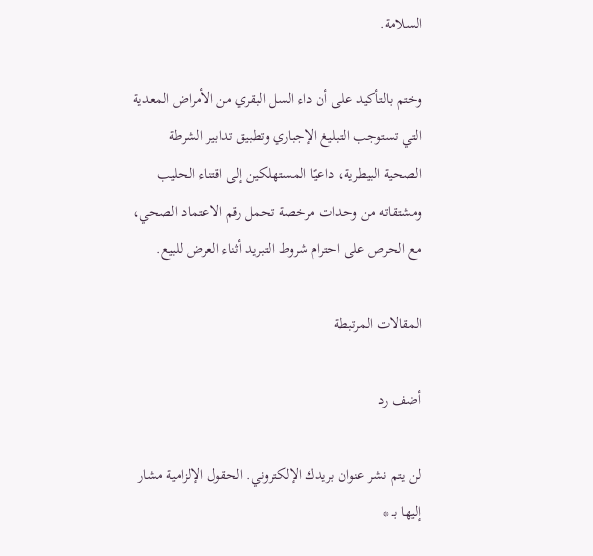السلامة.

وختم بالتأكيد على أن داء السل البقري من الأمراض المعدية التي تستوجب التبليغ الإجباري وتطبيق تدابير الشرطة الصحية البيطرية، داعيًا المستهلكين إلى اقتناء الحليب ومشتقاته من وحدات مرخصة تحمل رقم الاعتماد الصحي، مع الحرص على احترام شروط التبريد أثناء العرض للبيع.

المقالات المرتبطة

أضف رد

لن يتم نشر عنوان بريدك الإلكتروني. الحقول الإلزامية مشار إليها بـ *